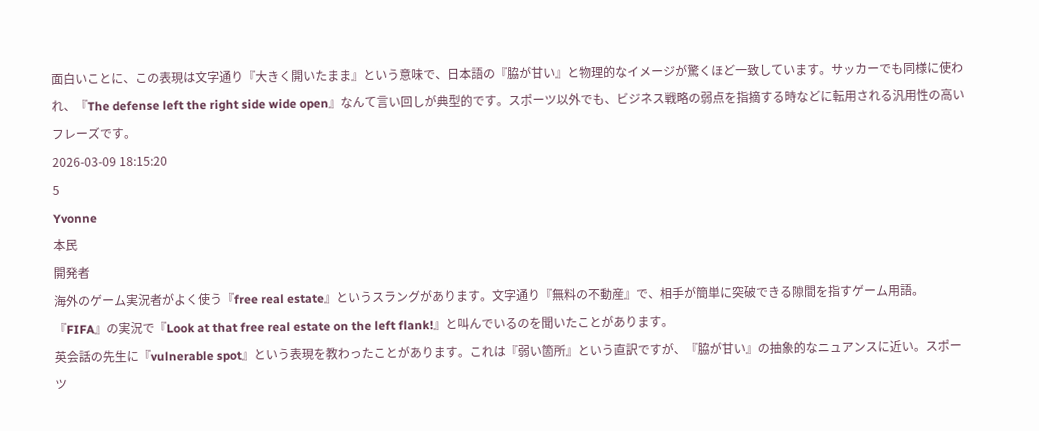面白いことに、この表現は文字通り『大きく開いたまま』という意味で、日本語の『脇が甘い』と物理的なイメージが驚くほど一致しています。サッカーでも同様に使われ、『The defense left the right side wide open』なんて言い回しが典型的です。スポーツ以外でも、ビジネス戦略の弱点を指摘する時などに転用される汎用性の高いフレーズです。
2026-03-09 18:15:20
5
Yvonne
本民
開発者
海外のゲーム実況者がよく使う『free real estate』というスラングがあります。文字通り『無料の不動産』で、相手が簡単に突破できる隙間を指すゲーム用語。『FIFA』の実況で『Look at that free real estate on the left flank!』と叫んでいるのを聞いたことがあります。
英会話の先生に『vulnerable spot』という表現を教わったことがあります。これは『弱い箇所』という直訳ですが、『脇が甘い』の抽象的なニュアンスに近い。スポーツ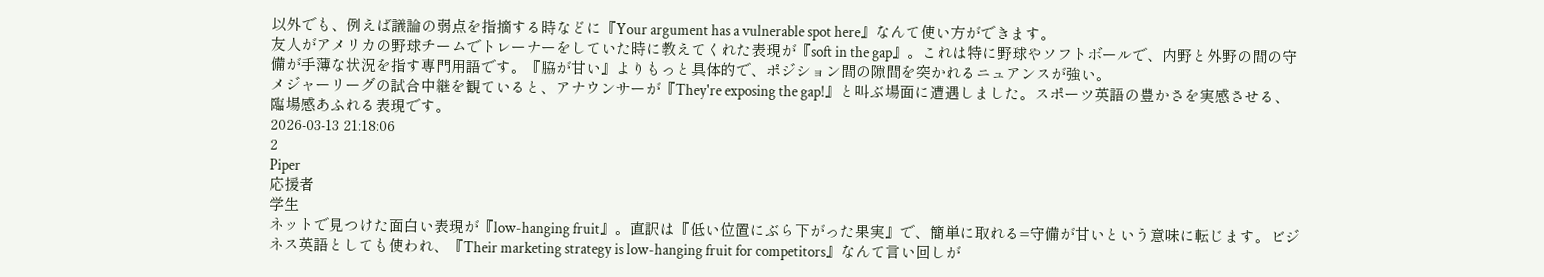以外でも、例えば議論の弱点を指摘する時などに『Your argument has a vulnerable spot here』なんて使い方ができます。
友人がアメリカの野球チームでトレーナーをしていた時に教えてくれた表現が『soft in the gap』。これは特に野球やソフトボールで、内野と外野の間の守備が手薄な状況を指す専門用語です。『脇が甘い』よりもっと具体的で、ポジション間の隙間を突かれるニュアンスが強い。
メジャーリーグの試合中継を観ていると、アナウンサーが『They're exposing the gap!』と叫ぶ場面に遭遇しました。スポーツ英語の豊かさを実感させる、臨場感あふれる表現です。
2026-03-13 21:18:06
2
Piper
応援者
学生
ネットで見つけた面白い表現が『low-hanging fruit』。直訳は『低い位置にぶら下がった果実』で、簡単に取れる=守備が甘いという意味に転じます。ビジネス英語としても使われ、『Their marketing strategy is low-hanging fruit for competitors』なんて言い回しが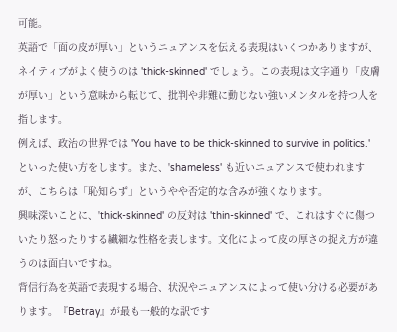可能。
英語で「面の皮が厚い」というニュアンスを伝える表現はいくつかありますが、ネイティブがよく使うのは 'thick-skinned' でしょう。この表現は文字通り「皮膚が厚い」という意味から転じて、批判や非難に動じない強いメンタルを持つ人を指します。
例えば、政治の世界では 'You have to be thick-skinned to survive in politics.' といった使い方をします。また、'shameless' も近いニュアンスで使われますが、こちらは「恥知らず」というやや否定的な含みが強くなります。
興味深いことに、'thick-skinned' の反対は 'thin-skinned' で、これはすぐに傷ついたり怒ったりする繊細な性格を表します。文化によって皮の厚さの捉え方が違うのは面白いですね。
背信行為を英語で表現する場合、状況やニュアンスによって使い分ける必要があります。『Betray』が最も一般的な訳です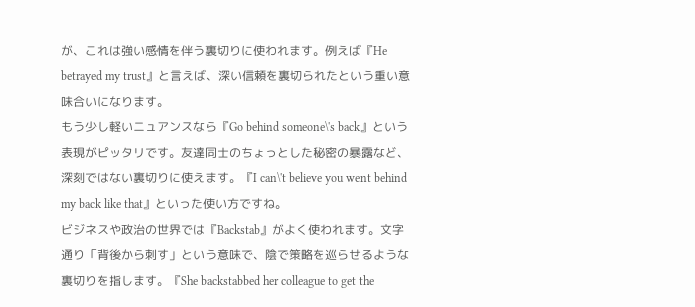が、これは強い感情を伴う裏切りに使われます。例えば『He betrayed my trust』と言えば、深い信頼を裏切られたという重い意味合いになります。
もう少し軽いニュアンスなら『Go behind someone\'s back』という表現がピッタリです。友達同士のちょっとした秘密の暴露など、深刻ではない裏切りに使えます。『I can\'t believe you went behind my back like that』といった使い方ですね。
ビジネスや政治の世界では『Backstab』がよく使われます。文字通り「背後から刺す」という意味で、陰で策略を巡らせるような裏切りを指します。『She backstabbed her colleague to get the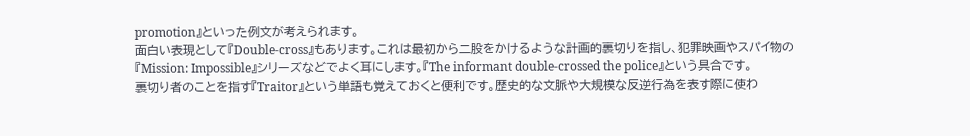promotion』といった例文が考えられます。
面白い表現として『Double-cross』もあります。これは最初から二股をかけるような計画的裏切りを指し、犯罪映画やスパイ物の『Mission: Impossible』シリーズなどでよく耳にします。『The informant double-crossed the police』という具合です。
裏切り者のことを指す『Traitor』という単語も覚えておくと便利です。歴史的な文脈や大規模な反逆行為を表す際に使わ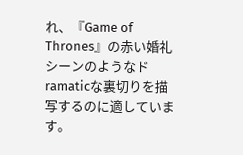れ、『Game of Thrones』の赤い婚礼シーンのようなドramaticな裏切りを描写するのに適しています。